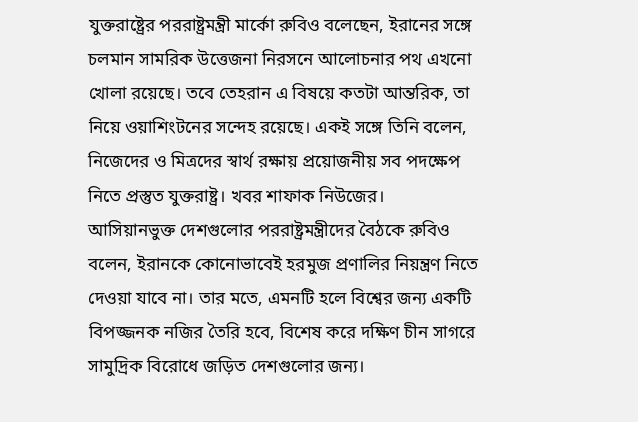যুক্তরাষ্ট্রের পররাষ্ট্রমন্ত্রী মার্কো রুবিও বলেছেন, ইরানের সঙ্গে চলমান সামরিক উত্তেজনা নিরসনে আলোচনার পথ এখনো খোলা রয়েছে। তবে তেহরান এ বিষয়ে কতটা আন্তরিক, তা নিয়ে ওয়াশিংটনের সন্দেহ রয়েছে। একই সঙ্গে তিনি বলেন, নিজেদের ও মিত্রদের স্বার্থ রক্ষায় প্রয়োজনীয় সব পদক্ষেপ নিতে প্রস্তুত যুক্তরাষ্ট্র। খবর শাফাক নিউজের।
আসিয়ানভুক্ত দেশগুলোর পররাষ্ট্রমন্ত্রীদের বৈঠকে রুবিও বলেন, ইরানকে কোনোভাবেই হরমুজ প্রণালির নিয়ন্ত্রণ নিতে দেওয়া যাবে না। তার মতে, এমনটি হলে বিশ্বের জন্য একটি বিপজ্জনক নজির তৈরি হবে, বিশেষ করে দক্ষিণ চীন সাগরে সামুদ্রিক বিরোধে জড়িত দেশগুলোর জন্য।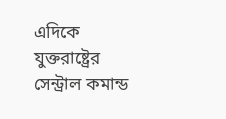এদিকে যুক্তরাষ্ট্রের সেন্ট্রাল কমান্ড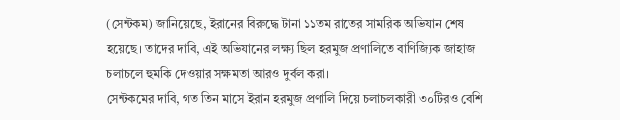(সেন্টকম) জানিয়েছে, ইরানের বিরুদ্ধে টানা ১১তম রাতের সামরিক অভিযান শেষ হয়েছে। তাদের দাবি, এই অভিযানের লক্ষ্য ছিল হরমুজ প্রণালিতে বাণিজ্যিক জাহাজ চলাচলে হুমকি দেওয়ার সক্ষমতা আরও দুর্বল করা।
সেন্টকমের দাবি, গত তিন মাসে ইরান হরমুজ প্রণালি দিয়ে চলাচলকারী ৩০টিরও বেশি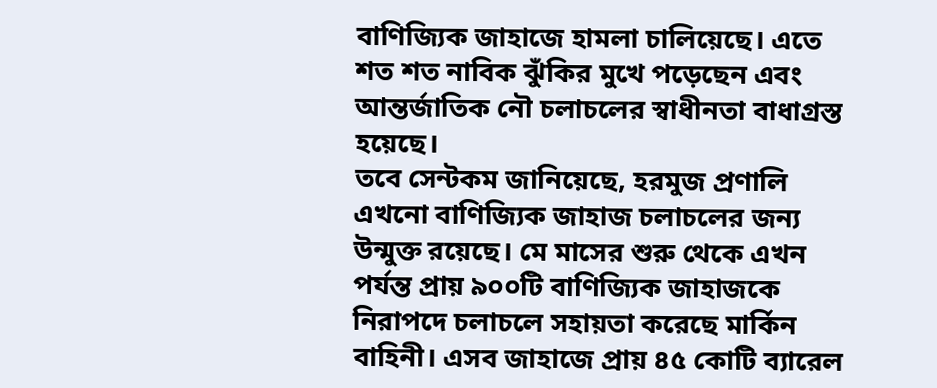বাণিজ্যিক জাহাজে হামলা চালিয়েছে। এতে শত শত নাবিক ঝুঁকির মুখে পড়েছেন এবং আন্তর্জাতিক নৌ চলাচলের স্বাধীনতা বাধাগ্রস্ত হয়েছে।
তবে সেন্টকম জানিয়েছে, হরমুজ প্রণালি এখনো বাণিজ্যিক জাহাজ চলাচলের জন্য উন্মুক্ত রয়েছে। মে মাসের শুরু থেকে এখন পর্যন্ত প্রায় ৯০০টি বাণিজ্যিক জাহাজকে নিরাপদে চলাচলে সহায়তা করেছে মার্কিন বাহিনী। এসব জাহাজে প্রায় ৪৫ কোটি ব্যারেল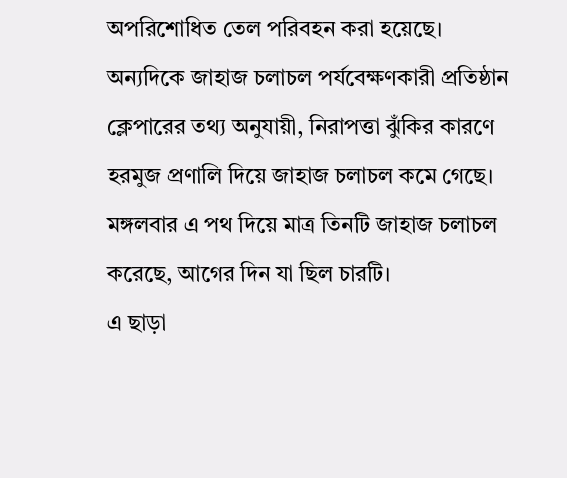অপরিশোধিত তেল পরিবহন করা হয়েছে।
অন্যদিকে জাহাজ চলাচল পর্যবেক্ষণকারী প্রতিষ্ঠান ক্লেপারের তথ্য অনুযায়ী, নিরাপত্তা ঝুঁকির কারণে হরমুজ প্রণালি দিয়ে জাহাজ চলাচল কমে গেছে। মঙ্গলবার এ পথ দিয়ে মাত্র তিনটি জাহাজ চলাচল করেছে, আগের দিন যা ছিল চারটি।
এ ছাড়া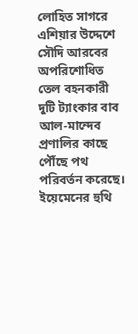লোহিত সাগরে এশিয়ার উদ্দেশে সৌদি আরবের অপরিশোধিত তেল বহনকারী দুটি ট্যাংকার বাব আল-মান্দেব প্রণালির কাছে পৌঁছে পথ পরিবর্তন করেছে। ইয়েমেনের হুথি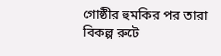গোষ্ঠীর হুমকির পর তারা বিকল্প রুটে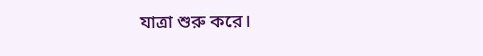যাত্রা শুরু করে।